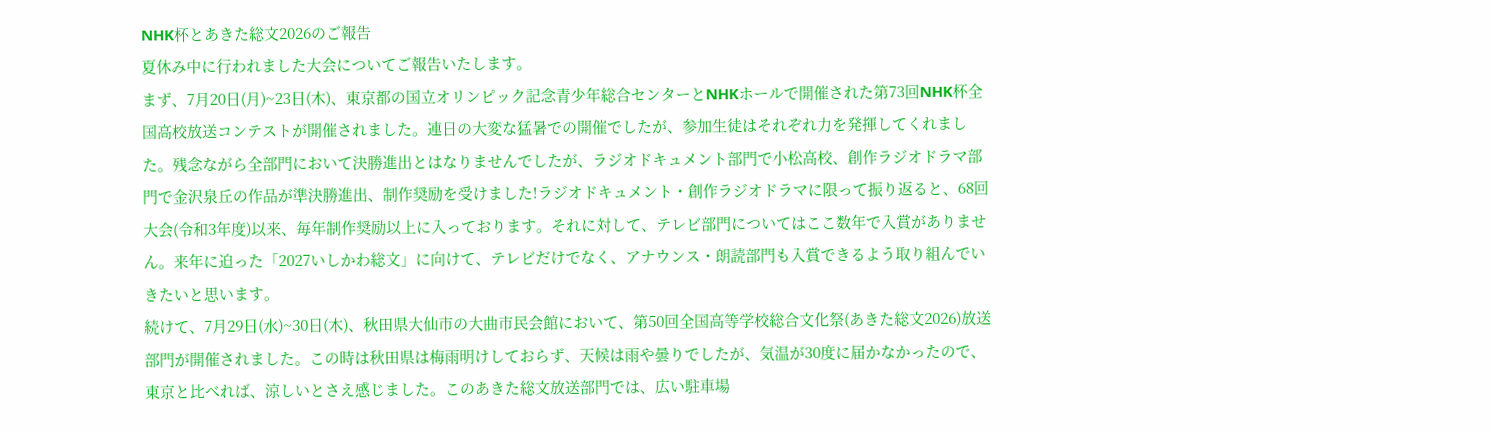NHK杯とあきた総文2026のご報告
夏休み中に行われました大会についてご報告いたします。
まず、7月20日(月)~23日(木)、東京都の国立オリンピック記念青少年総合センターとNHKホールで開催された第73回NHK杯全国高校放送コンテストが開催されました。連日の大変な猛暑での開催でしたが、参加生徒はそれぞれ力を発揮してくれました。残念ながら全部門において決勝進出とはなりませんでしたが、ラジオドキュメント部門で小松高校、創作ラジオドラマ部門で金沢泉丘の作品が準決勝進出、制作奨励を受けました!ラジオドキュメント・創作ラジオドラマに限って振り返ると、68回大会(令和3年度)以来、毎年制作奨励以上に入っております。それに対して、テレビ部門についてはここ数年で入賞がありません。来年に迫った「2027いしかわ総文」に向けて、テレビだけでなく、アナウンス・朗読部門も入賞できるよう取り組んでいきたいと思います。
続けて、7月29日(水)~30日(木)、秋田県大仙市の大曲市民会館において、第50回全国高等学校総合文化祭(あきた総文2026)放送部門が開催されました。この時は秋田県は梅雨明けしておらず、天候は雨や曇りでしたが、気温が30度に届かなかったので、東京と比べれば、涼しいとさえ感じました。このあきた総文放送部門では、広い駐車場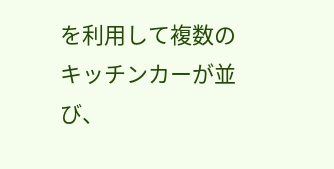を利用して複数のキッチンカーが並び、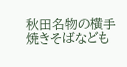秋田名物の横手焼きそばなども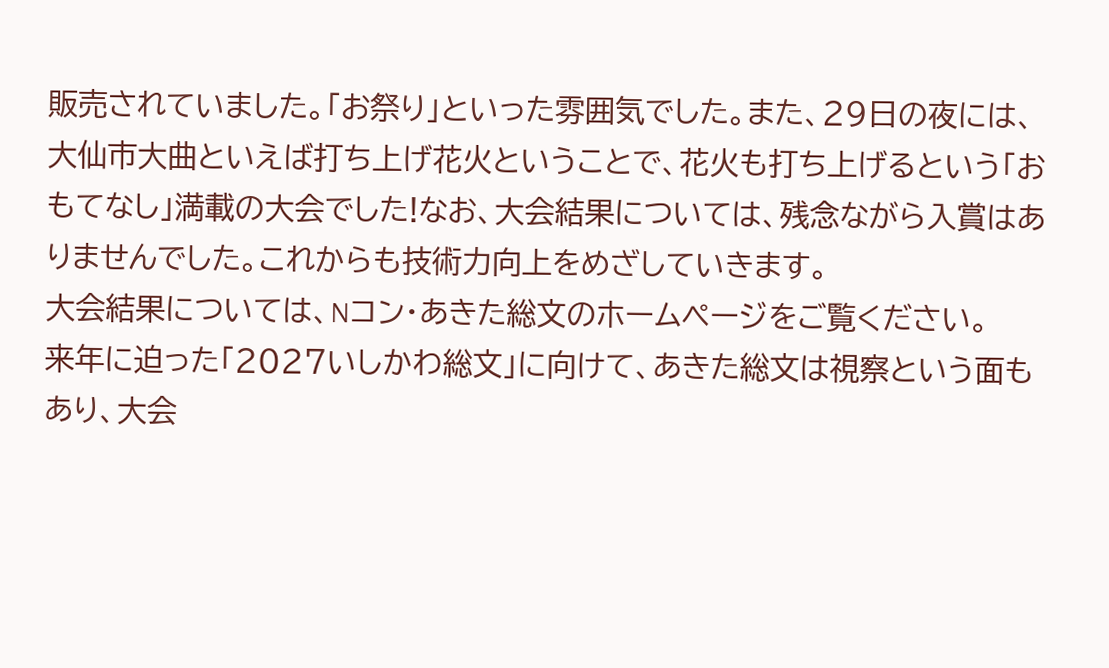販売されていました。「お祭り」といった雰囲気でした。また、29日の夜には、大仙市大曲といえば打ち上げ花火ということで、花火も打ち上げるという「おもてなし」満載の大会でした!なお、大会結果については、残念ながら入賞はありませんでした。これからも技術力向上をめざしていきます。
大会結果については、Nコン・あきた総文のホームページをご覧ください。
来年に迫った「2027いしかわ総文」に向けて、あきた総文は視察という面もあり、大会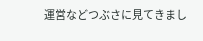運営などつぶさに見てきまし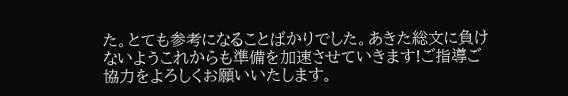た。とても参考になることばかりでした。あきた総文に負けないようこれからも準備を加速させていきます!ご指導ご協力をよろしくお願いいたします。